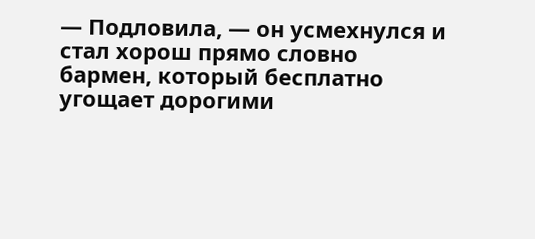— Подловила, — он усмехнулся и стал хорош прямо словно бармен, который бесплатно угощает дорогими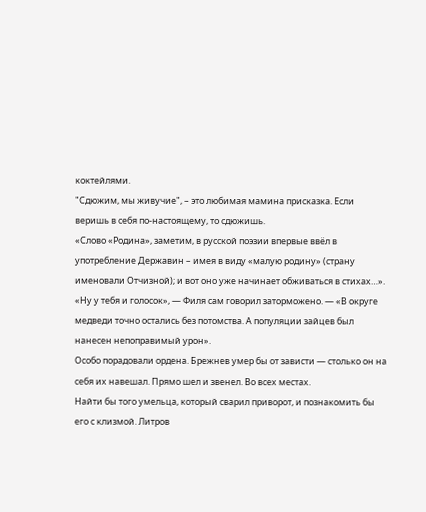коктейлями.
"Сдюжим, мы живучие", – это любимая мамина присказка. Если веришь в себя по-настоящему, то сдюжишь.
«Слово «Родина», заметим, в русской поэзии впервые ввёл в употребление Державин – имея в виду «малую родину» (страну именовали Отчизной); и вот оно уже начинает обживаться в стихах…».
«Ну у тебя и голосок», — Филя сам говорил заторможено. — «В округе медведи точно остались без потомства. А популяции зайцев был нанесен непоправимый урон».
Особо порадовали ордена. Брежнев умер бы от зависти — столько он на себя их навешал. Прямо шел и звенел. Во всех местах.
Найти бы того умельца, который сварил приворот, и познакомить бы его с клизмой. Литров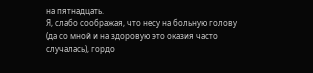на пятнадцать.
Я, слабо соображая, что несу на больную голову (да со мной и на здоровую это оказия часто случалась), гордо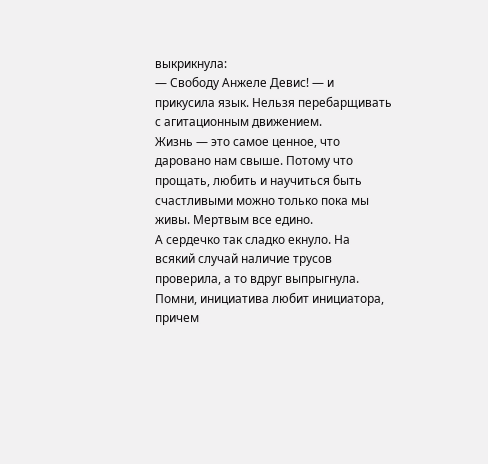выкрикнула:
— Свободу Анжеле Девис! — и прикусила язык. Нельзя перебарщивать с агитационным движением.
Жизнь — это самое ценное, что даровано нам свыше. Потому что прощать, любить и научиться быть счастливыми можно только пока мы живы. Мертвым все едино.
А сердечко так сладко екнуло. На всякий случай наличие трусов проверила, а то вдруг выпрыгнула.
Помни, инициатива любит инициатора, причем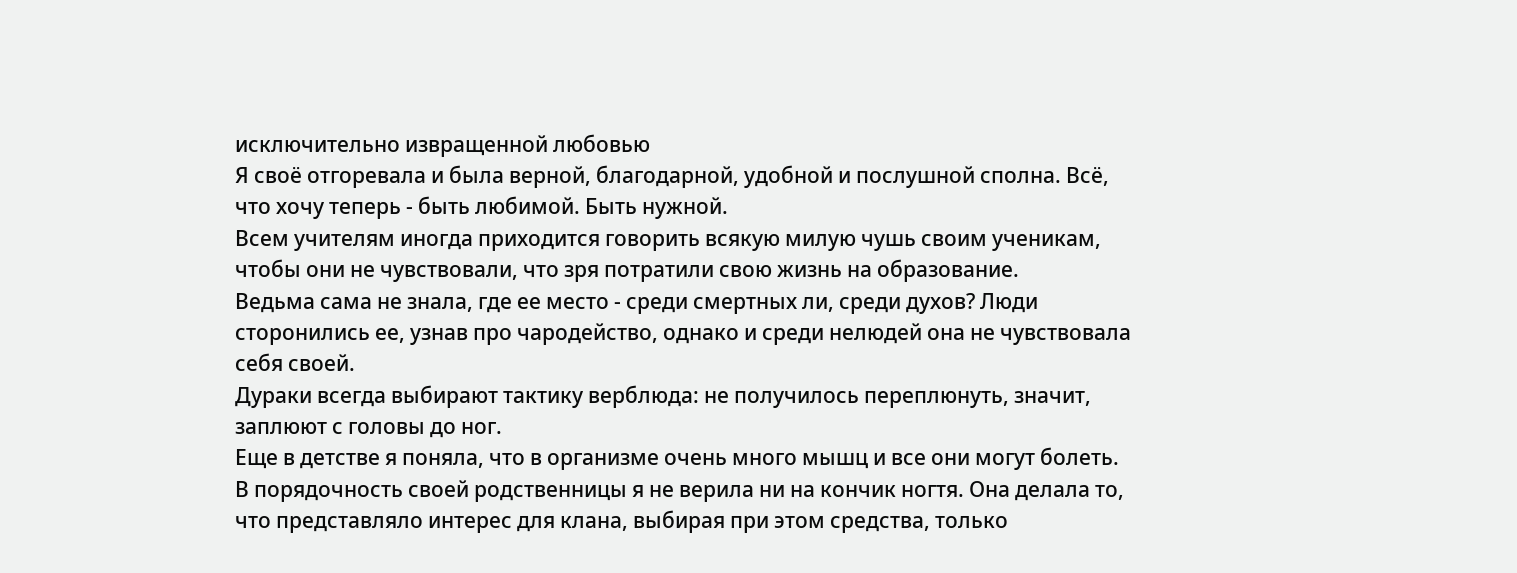исключительно извращенной любовью
Я своё отгоревала и была верной, благодарной, удобной и послушной сполна. Всё, что хочу теперь - быть любимой. Быть нужной.
Всем учителям иногда приходится говорить всякую милую чушь своим ученикам, чтобы они не чувствовали, что зря потратили свою жизнь на образование.
Ведьма сама не знала, где ее место - среди смертных ли, среди духов? Люди сторонились ее, узнав про чародейство, однако и среди нелюдей она не чувствовала себя своей.
Дураки всегда выбирают тактику верблюда: не получилось переплюнуть, значит, заплюют с головы до ног.
Еще в детстве я поняла, что в организме очень много мышц и все они могут болеть.
В порядочность своей родственницы я не верила ни на кончик ногтя. Она делала то, что представляло интерес для клана, выбирая при этом средства, только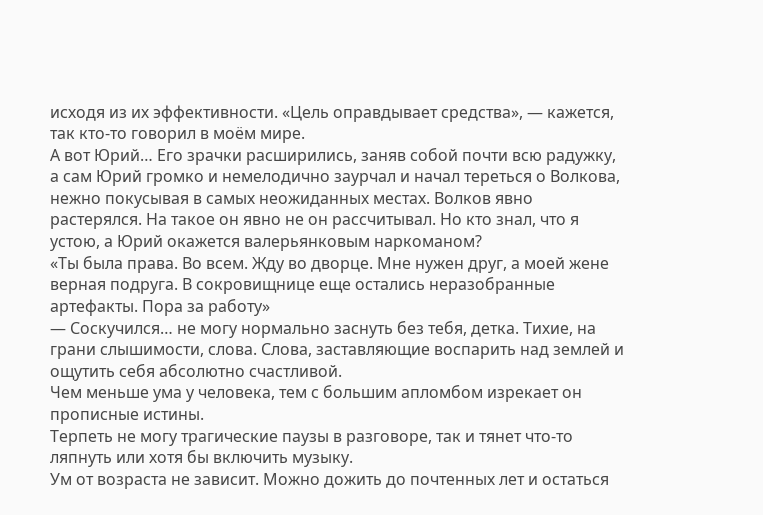исходя из их эффективности. «Цель оправдывает средства», — кажется, так кто-то говорил в моём мире.
А вот Юрий… Его зрачки расширились, заняв собой почти всю радужку, а сам Юрий громко и немелодично заурчал и начал тереться о Волкова, нежно покусывая в самых неожиданных местах. Волков явно растерялся. На такое он явно не он рассчитывал. Но кто знал, что я устою, а Юрий окажется валерьянковым наркоманом?
«Ты была права. Во всем. Жду во дворце. Мне нужен друг, а моей жене верная подруга. В сокровищнице еще остались неразобранные артефакты. Пора за работу»
— Соскучился… не могу нормально заснуть без тебя, детка. Тихие, на грани слышимости, слова. Слова, заставляющие воспарить над землей и ощутить себя абсолютно счастливой.
Чем меньше ума у человека, тем с большим апломбом изрекает он прописные истины.
Терпеть не могу трагические паузы в разговоре, так и тянет что-то ляпнуть или хотя бы включить музыку.
Ум от возраста не зависит. Можно дожить до почтенных лет и остаться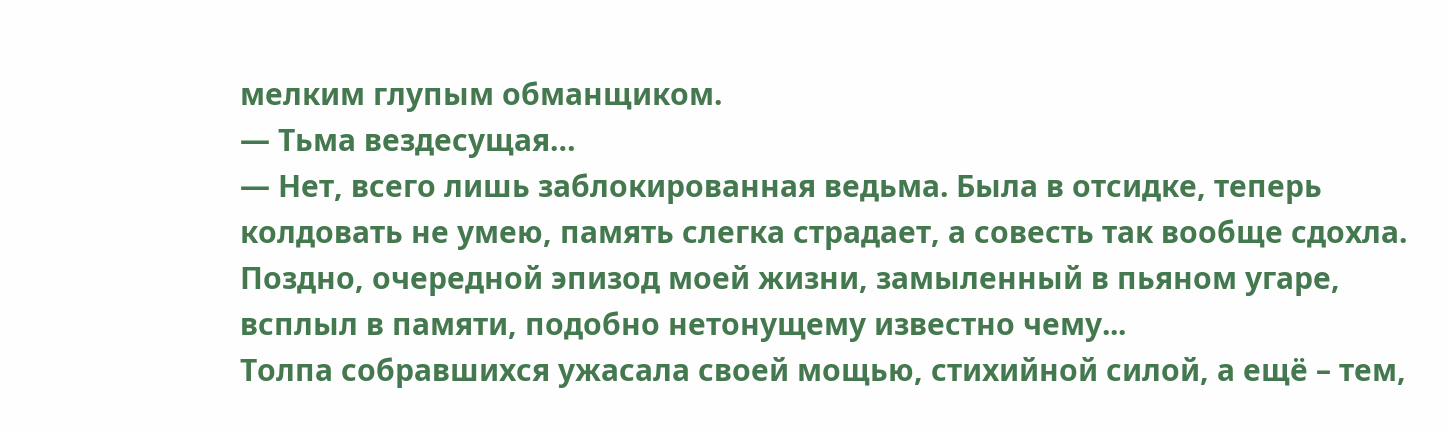мелким глупым обманщиком.
— Тьма вездесущая…
— Нет, всего лишь заблокированная ведьма. Была в отсидке, теперь колдовать не умею, память слегка страдает, а совесть так вообще сдохла.
Поздно, очередной эпизод моей жизни, замыленный в пьяном угаре, всплыл в памяти, подобно нетонущему известно чему...
Толпа собравшихся ужасала своей мощью, стихийной силой, а ещё – тем,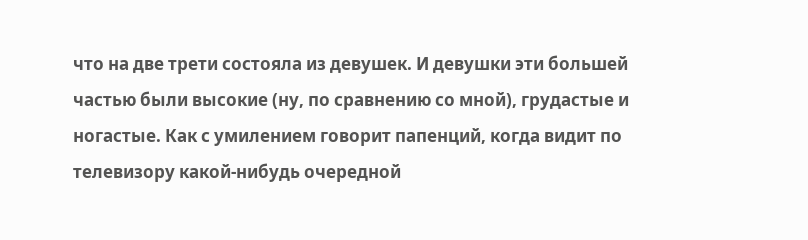что на две трети состояла из девушек. И девушки эти большей частью были высокие (ну, по сравнению со мной), грудастые и ногастые. Как с умилением говорит папенций, когда видит по телевизору какой-нибудь очередной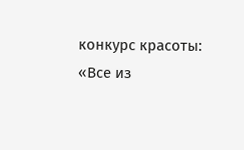конкурс красоты: «Все из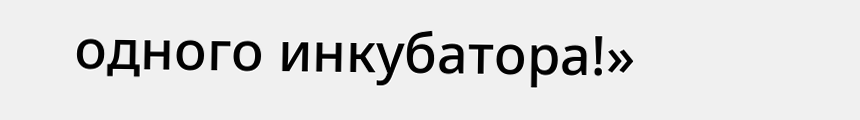oдного инкубатора!»